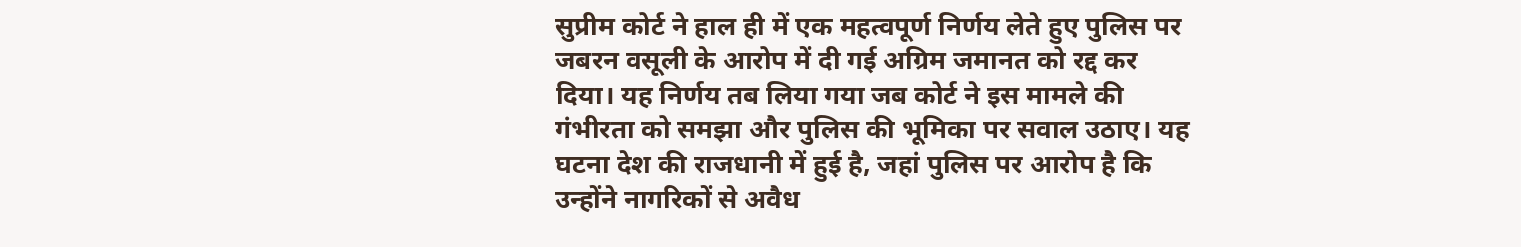सुप्रीम कोर्ट ने हाल ही में एक महत्वपूर्ण निर्णय लेते हुए पुलिस पर जबरन वसूली के आरोप में दी गई अग्रिम जमानत को रद्द कर दिया। यह निर्णय तब लिया गया जब कोर्ट ने इस मामले की गंभीरता को समझा और पुलिस की भूमिका पर सवाल उठाए। यह घटना देश की राजधानी में हुई है, जहां पुलिस पर आरोप है कि उन्होंने नागरिकों से अवैध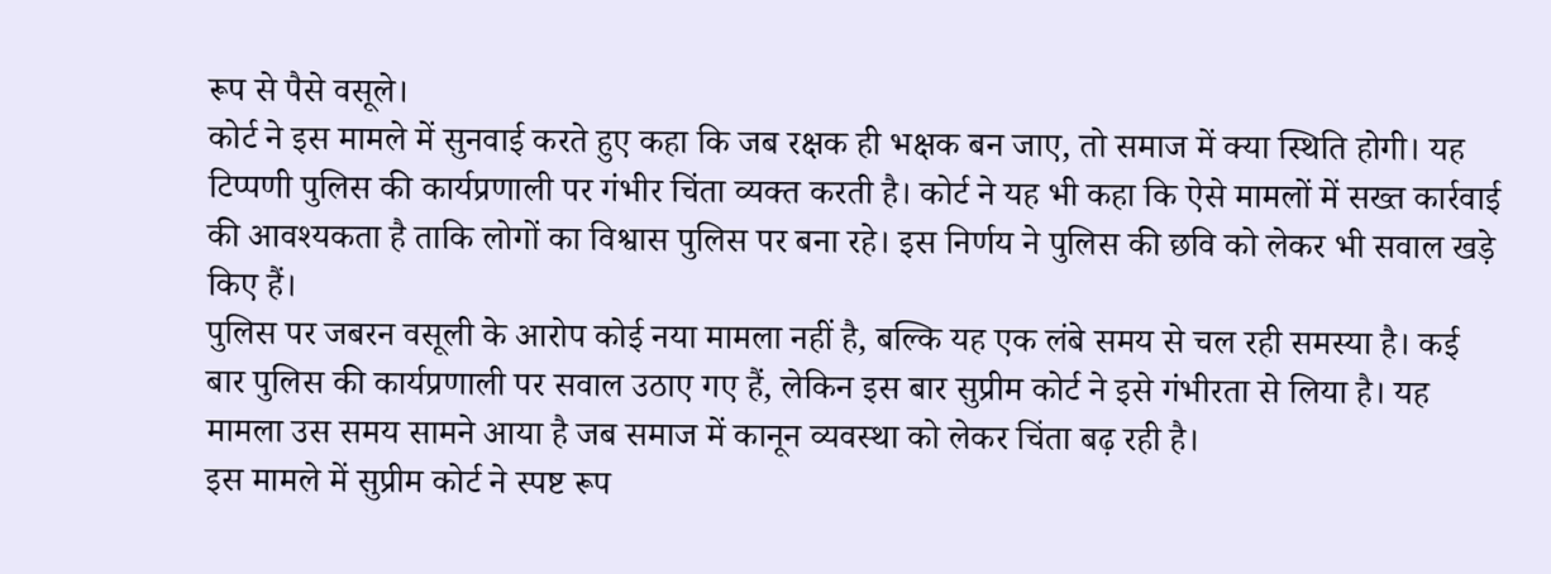रूप से पैसे वसूले।
कोर्ट ने इस मामले में सुनवाई करते हुए कहा कि जब रक्षक ही भक्षक बन जाए, तो समाज में क्या स्थिति होगी। यह टिप्पणी पुलिस की कार्यप्रणाली पर गंभीर चिंता व्यक्त करती है। कोर्ट ने यह भी कहा कि ऐसे मामलों में सख्त कार्रवाई की आवश्यकता है ताकि लोगों का विश्वास पुलिस पर बना रहे। इस निर्णय ने पुलिस की छवि को लेकर भी सवाल खड़े किए हैं।
पुलिस पर जबरन वसूली के आरोप कोई नया मामला नहीं है, बल्कि यह एक लंबे समय से चल रही समस्या है। कई बार पुलिस की कार्यप्रणाली पर सवाल उठाए गए हैं, लेकिन इस बार सुप्रीम कोर्ट ने इसे गंभीरता से लिया है। यह मामला उस समय सामने आया है जब समाज में कानून व्यवस्था को लेकर चिंता बढ़ रही है।
इस मामले में सुप्रीम कोर्ट ने स्पष्ट रूप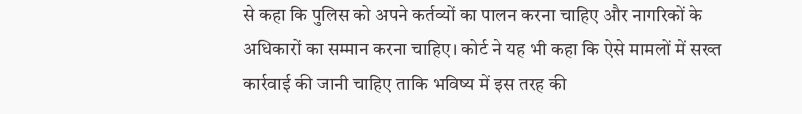से कहा कि पुलिस को अपने कर्तव्यों का पालन करना चाहिए और नागरिकों के अधिकारों का सम्मान करना चाहिए। कोर्ट ने यह भी कहा कि ऐसे मामलों में सख्त कार्रवाई की जानी चाहिए ताकि भविष्य में इस तरह की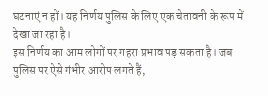घटनाएं न हों। यह निर्णय पुलिस के लिए एक चेतावनी के रूप में देखा जा रहा है।
इस निर्णय का आम लोगों पर गहरा प्रभाव पड़ सकता है। जब पुलिस पर ऐसे गंभीर आरोप लगते हैं,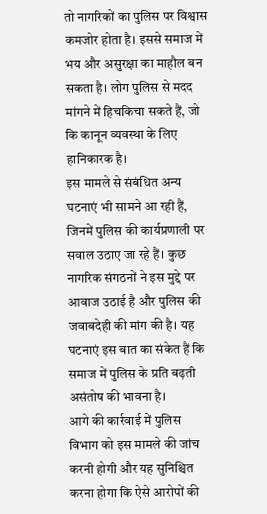तो नागरिकों का पुलिस पर विश्वास कमजोर होता है। इससे समाज में भय और असुरक्षा का माहौल बन सकता है। लोग पुलिस से मदद मांगने में हिचकिचा सकते हैं, जो कि कानून व्यवस्था के लिए हानिकारक है।
इस मामले से संबंधित अन्य घटनाएं भी सामने आ रही हैं, जिनमें पुलिस की कार्यप्रणाली पर सवाल उठाए जा रहे हैं। कुछ नागरिक संगठनों ने इस मुद्दे पर आवाज उठाई है और पुलिस की जवाबदेही की मांग की है। यह घटनाएं इस बात का संकेत हैं कि समाज में पुलिस के प्रति बढ़ती असंतोष की भावना है।
आगे की कार्रवाई में पुलिस विभाग को इस मामले की जांच करनी होगी और यह सुनिश्चित करना होगा कि ऐसे आरोपों की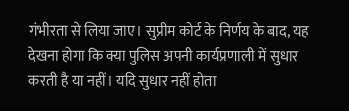गंभीरता से लिया जाए। सुप्रीम कोर्ट के निर्णय के बाद, यह देखना होगा कि क्या पुलिस अपनी कार्यप्रणाली में सुधार करती है या नहीं। यदि सुधार नहीं होता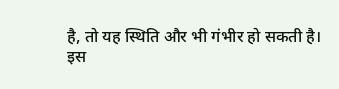है, तो यह स्थिति और भी गंभीर हो सकती है।
इस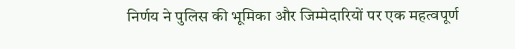निर्णय ने पुलिस की भूमिका और जिम्मेदारियों पर एक महत्वपूर्ण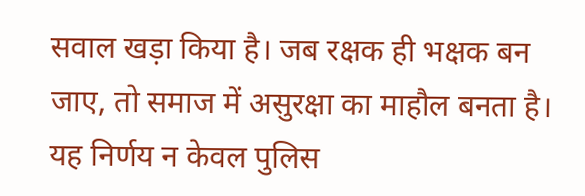सवाल खड़ा किया है। जब रक्षक ही भक्षक बन जाए, तो समाज में असुरक्षा का माहौल बनता है। यह निर्णय न केवल पुलिस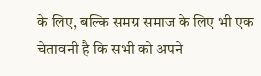के लिए, बल्कि समग्र समाज के लिए भी एक चेतावनी है कि सभी को अपने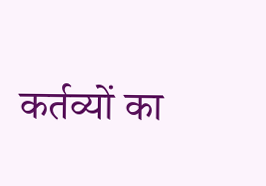कर्तव्यों का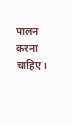पालन करना चाहिए।